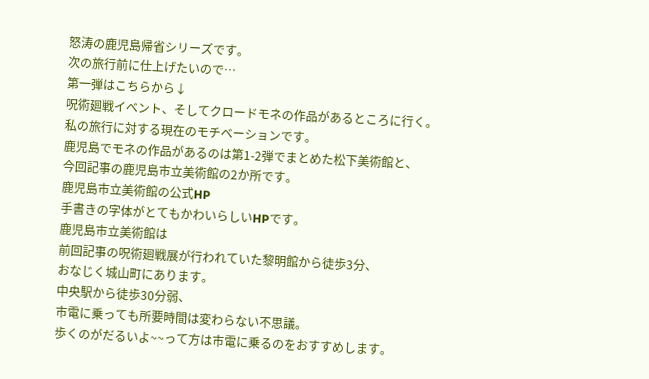怒涛の鹿児島帰省シリーズです。
次の旅行前に仕上げたいので…
第一弾はこちらから↓
呪術廻戦イベント、そしてクロードモネの作品があるところに行く。
私の旅行に対する現在のモチベーションです。
鹿児島でモネの作品があるのは第1-2弾でまとめた松下美術館と、
今回記事の鹿児島市立美術館の2か所です。
鹿児島市立美術館の公式HP
手書きの字体がとてもかわいらしいHPです。
鹿児島市立美術館は
前回記事の呪術廻戦展が行われていた黎明館から徒歩3分、
おなじく城山町にあります。
中央駅から徒歩30分弱、
市電に乗っても所要時間は変わらない不思議。
歩くのがだるいよ~~って方は市電に乗るのをおすすめします。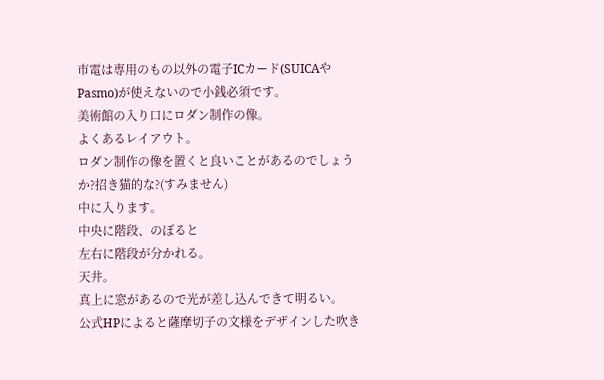市電は専用のもの以外の電子ICカード(SUICAやPasmo)が使えないので小銭必須です。
美術館の入り口にロダン制作の像。
よくあるレイアウト。
ロダン制作の像を置くと良いことがあるのでしょうか?招き猫的な?(すみません)
中に入ります。
中央に階段、のぼると
左右に階段が分かれる。
天井。
真上に窓があるので光が差し込んできて明るい。
公式HPによると薩摩切子の文様をデザインした吹き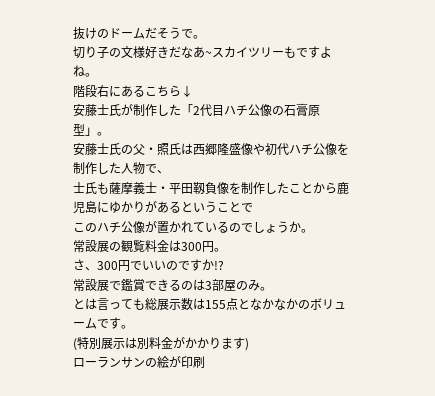抜けのドームだそうで。
切り子の文様好きだなあ~スカイツリーもですよね。
階段右にあるこちら↓
安藤士氏が制作した「2代目ハチ公像の石膏原型」。
安藤士氏の父・照氏は西郷隆盛像や初代ハチ公像を制作した人物で、
士氏も薩摩義士・平田靱負像を制作したことから鹿児島にゆかりがあるということで
このハチ公像が置かれているのでしょうか。
常設展の観覧料金は300円。
さ、300円でいいのですか!?
常設展で鑑賞できるのは3部屋のみ。
とは言っても総展示数は155点となかなかのボリュームです。
(特別展示は別料金がかかります)
ローランサンの絵が印刷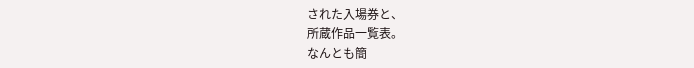された入場券と、
所蔵作品一覧表。
なんとも簡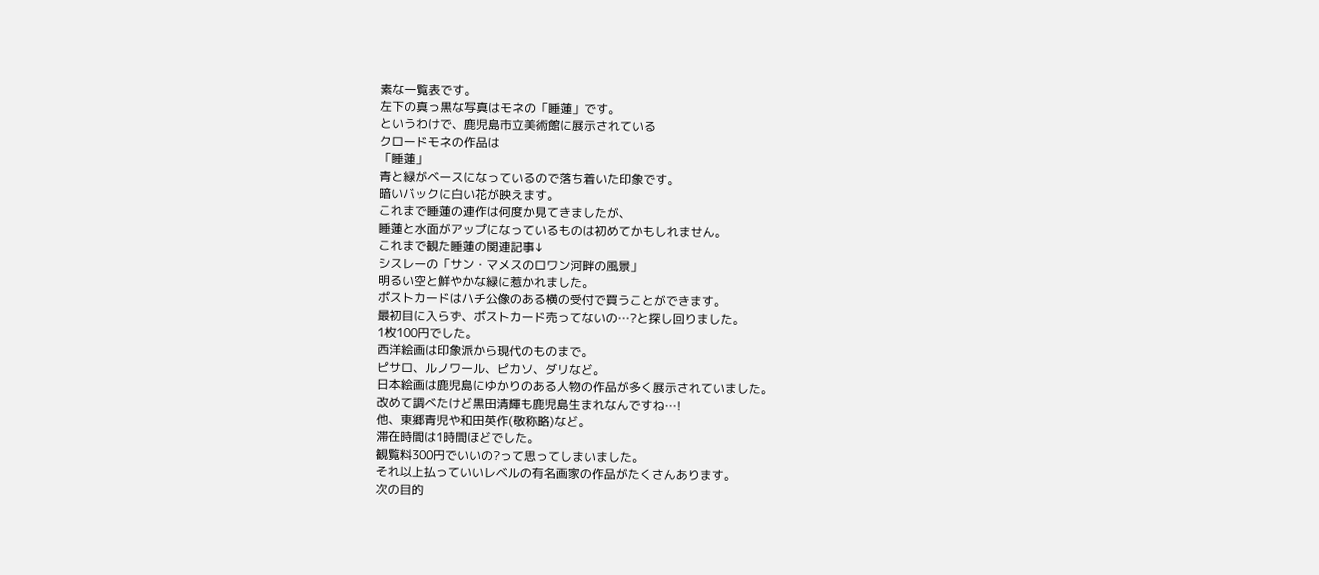素な一覧表です。
左下の真っ黒な写真はモネの「睡蓮」です。
というわけで、鹿児島市立美術館に展示されている
クロードモネの作品は
「睡蓮」
青と緑がベースになっているので落ち着いた印象です。
暗いバックに白い花が映えます。
これまで睡蓮の連作は何度か見てきましたが、
睡蓮と水面がアップになっているものは初めてかもしれません。
これまで観た睡蓮の関連記事↓
シスレーの「サン・マメスのロワン河畔の風景」
明るい空と鮮やかな緑に惹かれました。
ポストカードはハチ公像のある横の受付で買うことができます。
最初目に入らず、ポストカード売ってないの…?と探し回りました。
1枚100円でした。
西洋絵画は印象派から現代のものまで。
ピサロ、ルノワール、ピカソ、ダリなど。
日本絵画は鹿児島にゆかりのある人物の作品が多く展示されていました。
改めて調べたけど黒田清輝も鹿児島生まれなんですね…!
他、東郷青児や和田英作(敬称略)など。
滞在時間は1時間ほどでした。
観覧料300円でいいの?って思ってしまいました。
それ以上払っていいレベルの有名画家の作品がたくさんあります。
次の目的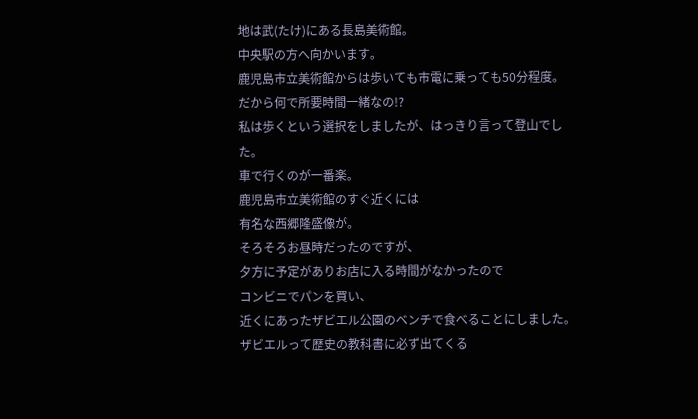地は武(たけ)にある長島美術館。
中央駅の方へ向かいます。
鹿児島市立美術館からは歩いても市電に乗っても50分程度。
だから何で所要時間一緒なの!?
私は歩くという選択をしましたが、はっきり言って登山でした。
車で行くのが一番楽。
鹿児島市立美術館のすぐ近くには
有名な西郷隆盛像が。
そろそろお昼時だったのですが、
夕方に予定がありお店に入る時間がなかったので
コンビニでパンを買い、
近くにあったザビエル公園のベンチで食べることにしました。
ザビエルって歴史の教科書に必ず出てくる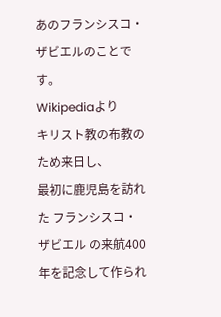あのフランシスコ・ザビエルのことです。
Wikipediaより
キリスト教の布教のため来日し、
最初に鹿児島を訪れた フランシスコ・ザビエル の来航400年を記念して作られ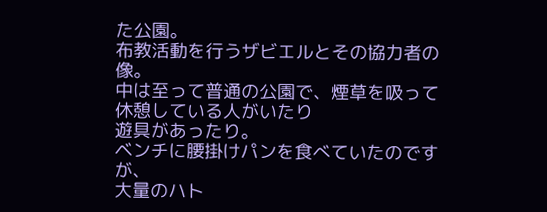た公園。
布教活動を行うザビエルとその協力者の像。
中は至って普通の公園で、煙草を吸って休憩している人がいたり
遊具があったり。
ベンチに腰掛けパンを食べていたのですが、
大量のハト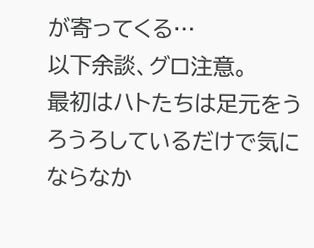が寄ってくる…
以下余談、グロ注意。
最初はハトたちは足元をうろうろしているだけで気にならなか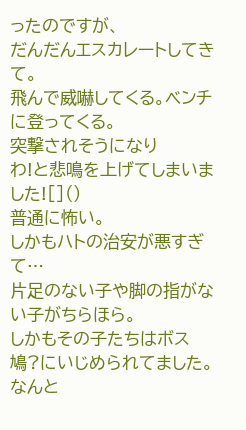ったのですが、
だんだんエスカレートしてきて。
飛んで威嚇してくる。ベンチに登ってくる。
突撃されそうになり
わ!と悲鳴を上げてしまいました![]()
普通に怖い。
しかもハトの治安が悪すぎて…
片足のない子や脚の指がない子がちらほら。
しかもその子たちはボス鳩?にいじめられてました。
なんと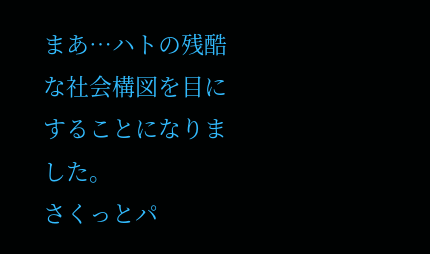まあ…ハトの残酷な社会構図を目にすることになりました。
さくっとパ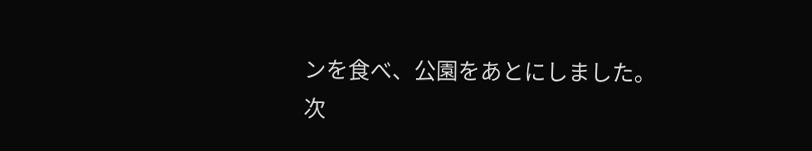ンを食べ、公園をあとにしました。
次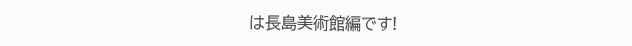は長島美術館編です!